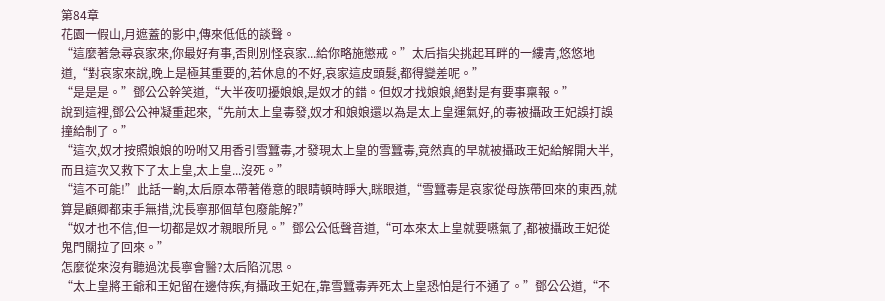第84章
花園一假山,月遮蓋的影中,傳來低低的談聲。
“這麼著急尋哀家來,你最好有事,否則別怪哀家...給你略施懲戒。”太后指尖挑起耳畔的一縷青,悠悠地道,“對哀家來說,晚上是極其重要的,若休息的不好,哀家這皮頭髮,都得變差呢。”
“是是是。”鄧公公幹笑道,“大半夜叨擾娘娘,是奴才的錯。但奴才找娘娘,絕對是有要事稟報。”
說到這裡,鄧公公神凝重起來,“先前太上皇毒發,奴才和娘娘還以為是太上皇運氣好,的毒被攝政王妃誤打誤撞給制了。”
“這次,奴才按照娘娘的吩咐又用香引雪蠶毒,才發現太上皇的雪蠶毒,竟然真的早就被攝政王妃給解開大半,而且這次又救下了太上皇,太上皇...沒死。”
“這不可能!”此話一齣,太后原本帶著倦意的眼睛頓時睜大,眯眼道,“雪蠶毒是哀家從母族帶回來的東西,就算是顧卿都束手無措,沈長寧那個草包廢能解?”
“奴才也不信,但一切都是奴才親眼所見。”鄧公公低聲音道,“可本來太上皇就要嚥氣了,都被攝政王妃從鬼門關拉了回來。”
怎麼從來沒有聽過沈長寧會醫?太后陷沉思。
“太上皇將王爺和王妃留在邊侍疾,有攝政王妃在,靠雪蠶毒弄死太上皇恐怕是行不通了。”鄧公公道,“不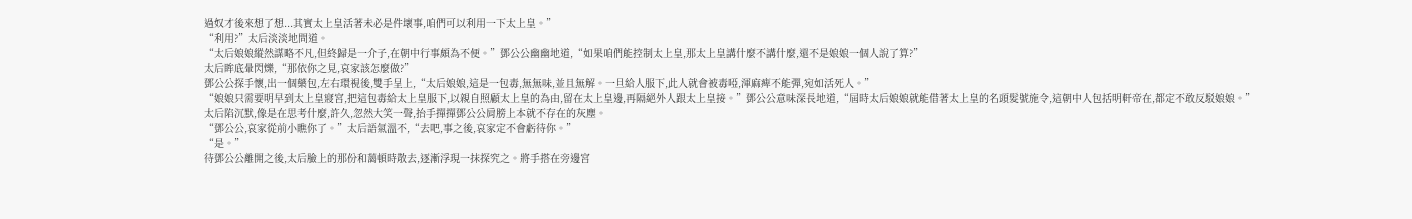過奴才後來想了想...其實太上皇活著未必是件壞事,咱們可以利用一下太上皇。”
“利用?”太后淡淡地問道。
“太后娘娘縱然謀略不凡,但終歸是一介子,在朝中行事頗為不便。”鄧公公幽幽地道,“如果咱們能控制太上皇,那太上皇講什麼不講什麼,還不是娘娘一個人說了算?”
太后眸底暈閃爍,“那依你之見,哀家該怎麼做?”
鄧公公探手懷,出一個藥包,左右環視後,雙手呈上,“太后娘娘,這是一包毒,無無味,並且無解。一旦給人服下,此人就會被毒啞,渾麻痺不能彈,宛如活死人。”
“娘娘只需要明早到太上皇寢宮,把這包毒給太上皇服下,以親自照顧太上皇的為由,留在太上皇邊,再隔絕外人跟太上皇接。”鄧公公意味深長地道,“屆時太后娘娘就能借著太上皇的名頭髮號施令,這朝中人包括明軒帝在,都定不敢反駁娘娘。”
太后陷沉默,像是在思考什麼,許久,忽然大笑一聲,抬手撣撣鄧公公肩膀上本就不存在的灰塵。
“鄧公公,哀家從前小瞧你了。”太后語氣溫不,“去吧,事之後,哀家定不會虧待你。”
“是。”
待鄧公公離開之後,太后臉上的那份和藹頓時散去,逐漸浮現一抹探究之。將手搭在旁邊宮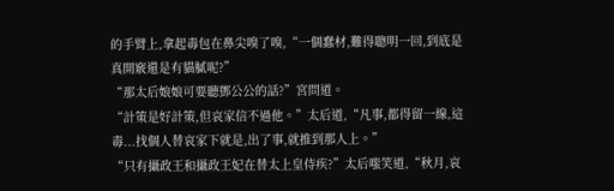的手臂上,拿起毒包在鼻尖嗅了嗅,“一個蠢材,難得聰明一回,到底是真開竅還是有貓膩呢?”
“那太后娘娘可要聽鄧公公的話?”宮問道。
“計策是好計策,但哀家信不過他。”太后道,“凡事,都得留一線,這毒...找個人替哀家下就是,出了事,就推到那人上。”
“只有攝政王和攝政王妃在替太上皇侍疾?”太后嗤笑道,“秋月,哀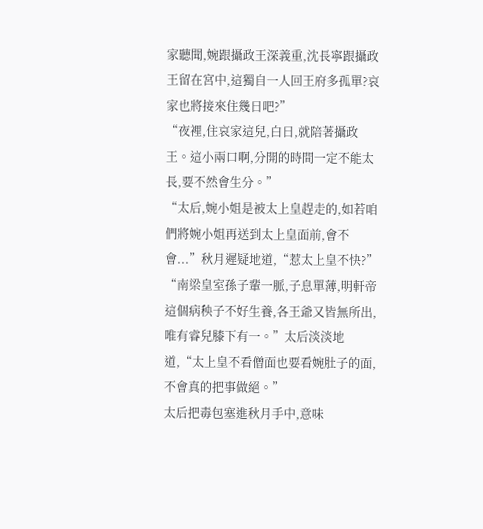家聽聞,婉跟攝政王深義重,沈長寧跟攝政王留在宮中,這獨自一人回王府多孤單?哀家也將接來住幾日吧?”
“夜裡,住哀家這兒,白日,就陪著攝政王。這小兩口啊,分開的時間一定不能太長,要不然會生分。”
“太后,婉小姐是被太上皇趕走的,如若咱們將婉小姐再送到太上皇面前,會不會...”秋月遲疑地道,“惹太上皇不快?”
“南梁皇室孫子輩一脈,子息單薄,明軒帝這個病秧子不好生養,各王爺又皆無所出,唯有睿兒膝下有一。”太后淡淡地道,“太上皇不看僧面也要看婉肚子的面,不會真的把事做絕。”
太后把毒包塞進秋月手中,意味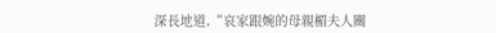深長地道,“哀家跟婉的母親楣夫人關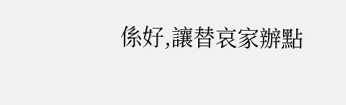係好,讓替哀家辦點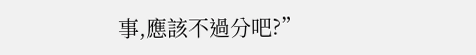事,應該不過分吧?”